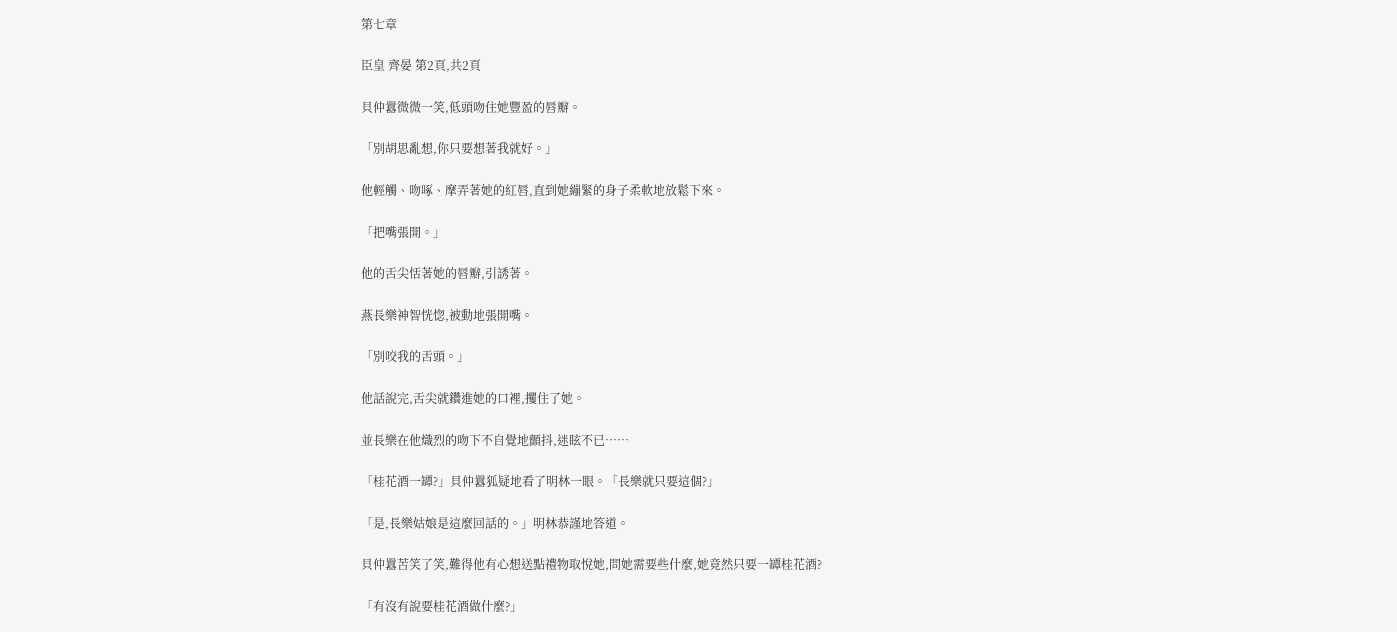第七章

臣皇 齊晏 第2頁,共2頁

貝仲囂微微一笑,低頭吻住她豐盈的唇瓣。

「別胡思亂想,你只要想著我就好。」

他輕觸、吻啄、摩弄著她的紅唇,直到她繃緊的身子柔軟地放鬆下來。

「把嘴張開。」

他的舌尖恬著她的唇瓣,引誘著。

燕長樂神智恍惚,被動地張開嘴。

「別咬我的舌頭。」

他話說完,舌尖就鑽進她的口裡,攫住了她。

並長樂在他熾烈的吻下不自覺地顫抖,迷眩不已……

「桂花酒一罈?」貝仲囂狐疑地看了明林一眼。「長樂就只要這個?」

「是,長樂姑娘是這麼回話的。」明林恭謹地答道。

貝仲囂苦笑了笑,難得他有心想送點禮物取悅她,問她需要些什麼,她竟然只要一罈桂花酒?

「有沒有說要桂花酒做什麼?」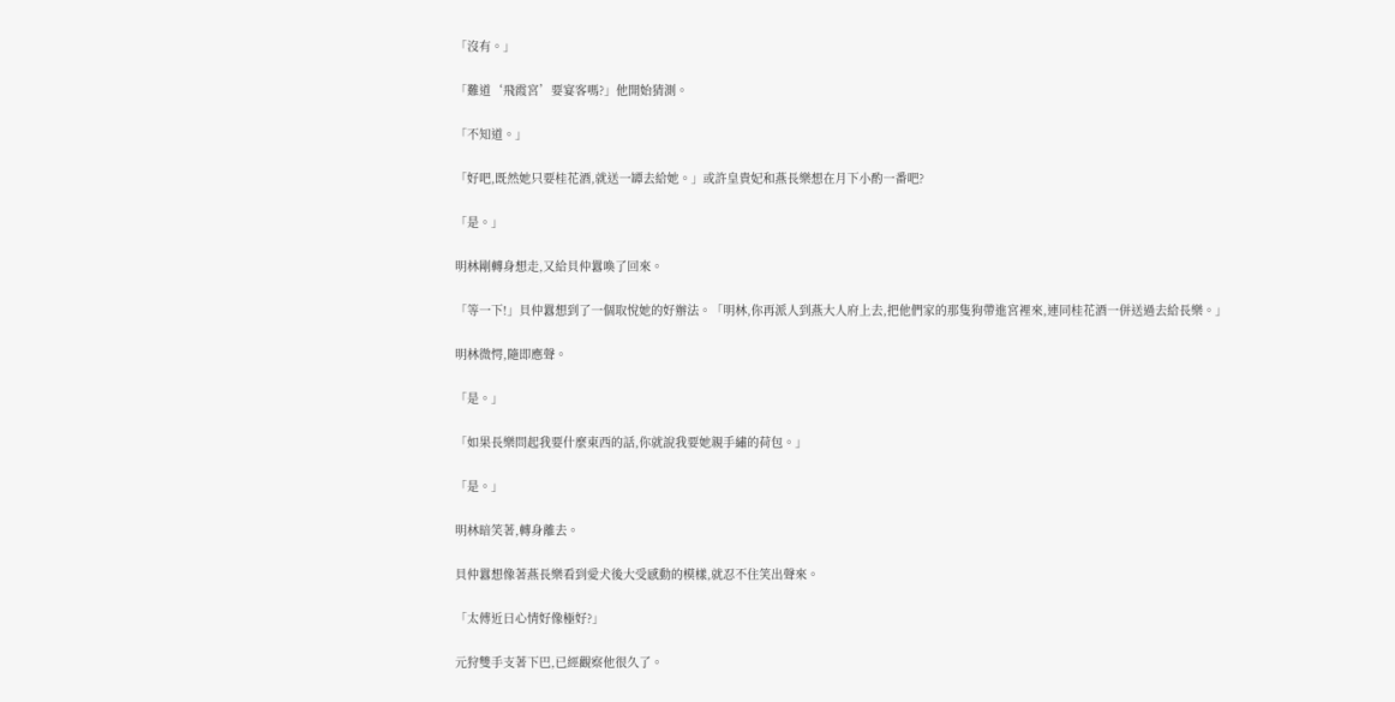「沒有。」

「難道‘飛霞宮’要宴客嗎?」他開始猜測。

「不知道。」

「好吧,既然她只要桂花酒,就送一罈去給她。」或許皇貴妃和燕長樂想在月下小酌一番吧?

「是。」

明林剛轉身想走,又給貝仲囂喚了回來。

「等一下!」貝仲囂想到了一個取悅她的好辦法。「明林,你再派人到燕大人府上去,把他們家的那隻狗帶進宮裡來,連同桂花酒一併送過去給長樂。」

明林微愕,隨即應聲。

「是。」

「如果長樂問起我要什麼東西的話,你就說我要她親手繡的荷包。」

「是。」

明林暗笑著,轉身離去。

貝仲囂想像著燕長樂看到愛犬後大受感動的模樣,就忍不住笑出聲來。

「太傅近日心情好像極好?」

元狩雙手支著下巴,已經觀察他很久了。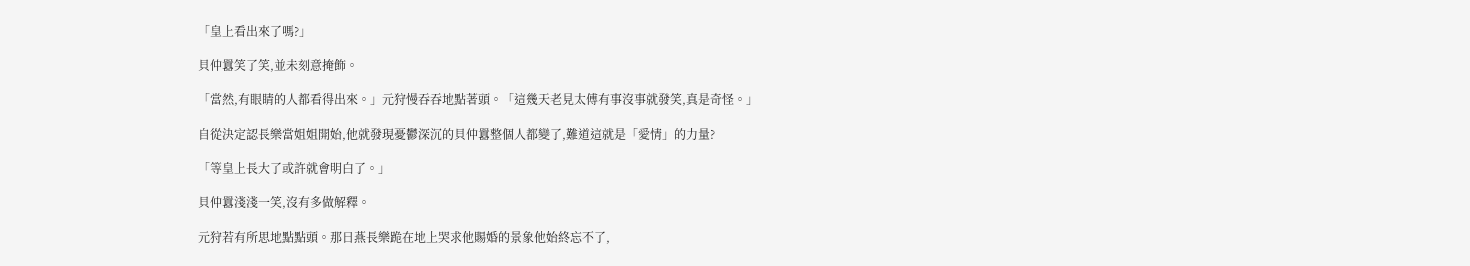「皇上看出來了嗎?」

貝仲囂笑了笑,並未刻意掩飾。

「當然,有眼睛的人都看得出來。」元狩慢吞吞地點著頭。「這幾天老見太傅有事沒事就發笑,真是奇怪。」

自從決定認長樂當姐姐開始,他就發現憂鬱深沉的貝仲囂整個人都變了,難道這就是「愛情」的力量?

「等皇上長大了或許就會明白了。」

貝仲囂淺淺一笑,沒有多做解釋。

元狩若有所思地點點頭。那日燕長樂跪在地上哭求他賜婚的景象他始終忘不了,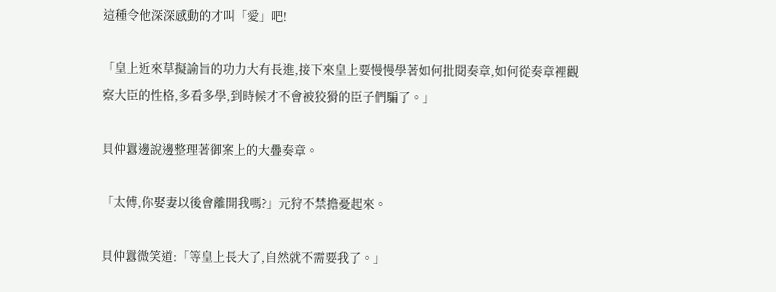這種令他深深感動的才叫「愛」吧!

「皇上近來草擬諭旨的功力大有長進,接下來皇上要慢慢學著如何批閱奏章,如何從奏章裡觀察大臣的性格,多看多學,到時候才不會被狡猾的臣子們騙了。」

貝仲囂邊說邊整理著御案上的大疊奏章。

「太傅,你娶妻以後會離開我嗎?」元狩不禁擔憂起來。

貝仲囂微笑道:「等皇上長大了,自然就不需要我了。」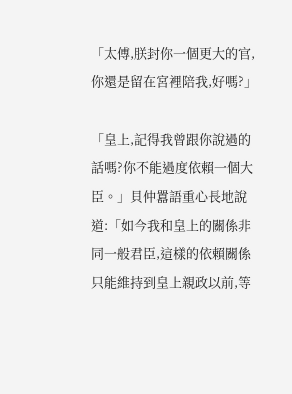「太傅,朕封你一個更大的官,你還是留在宮裡陪我,好嗎?」

「皇上,記得我曾跟你說過的話嗎?你不能過度依賴一個大臣。」貝仲囂語重心長地說道:「如今我和皇上的關係非同一般君臣,這樣的依賴關係只能維持到皇上親政以前,等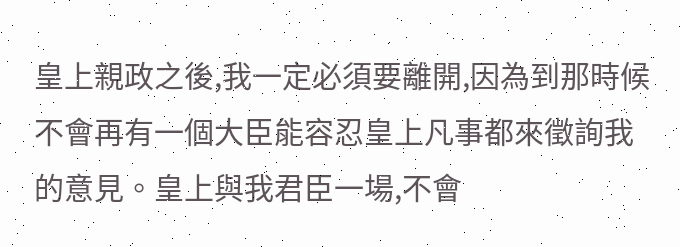皇上親政之後,我一定必須要離開,因為到那時候不會再有一個大臣能容忍皇上凡事都來徵詢我的意見。皇上與我君臣一場,不會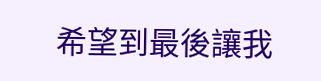希望到最後讓我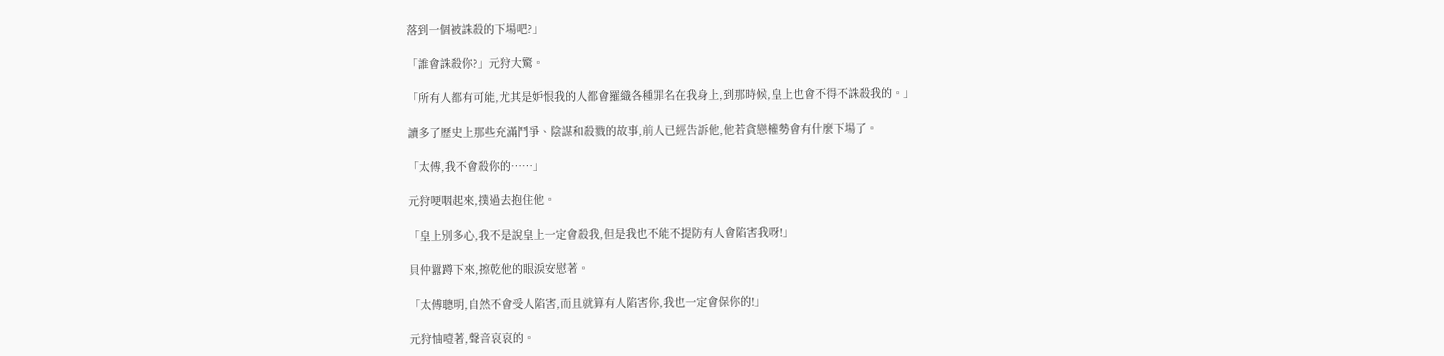落到一個被誅殺的下場吧?」

「誰會誅殺你?」元狩大驚。

「所有人都有可能,尤其是妒恨我的人都會羅織各種罪名在我身上,到那時候,皇上也會不得不誅殺我的。」

讀多了歷史上那些充滿鬥爭、陰謀和殺戮的故事,前人已經告訴他,他若貪戀權勢會有什麼下場了。

「太傅,我不會殺你的……」

元狩哽咽起來,撲過去抱住他。

「皇上別多心,我不是說皇上一定會殺我,但是我也不能不提防有人會陷害我呀!」

貝仲囂蹲下來,擦乾他的眼淚安慰著。

「太傅聰明,自然不會受人陷害,而且就算有人陷害你,我也一定會保你的!」

元狩怞噎著,聲音哀哀的。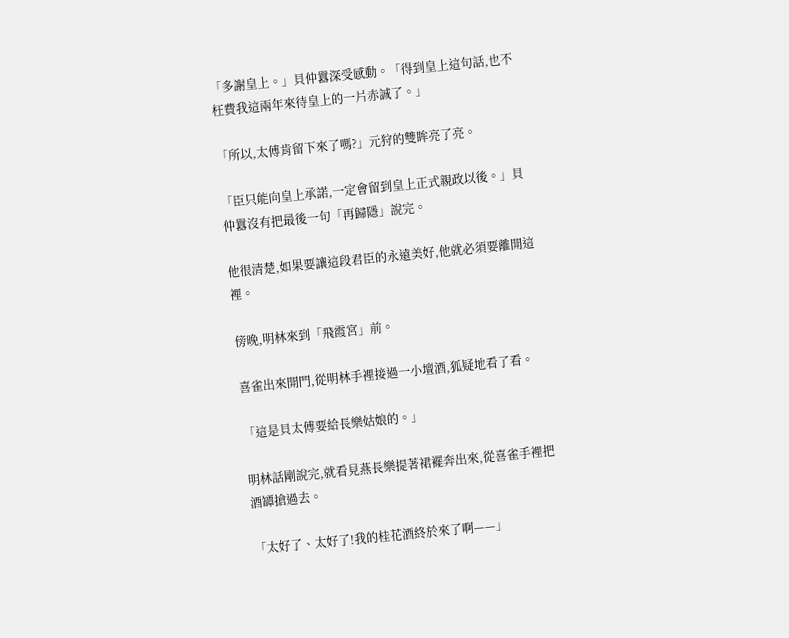「多謝皇上。」貝仲囂深受感動。「得到皇上這句話,也不枉費我這兩年來待皇上的一片赤誠了。」

「所以,太傅肯留下來了嗎?」元狩的雙眸亮了亮。

「臣只能向皇上承諾,一定會留到皇上正式親政以後。」貝仲囂沒有把最後一句「再歸隱」說完。

他很清楚,如果要讓這段君臣的永遠美好,他就必須要離開這裡。

傍晚,明林來到「飛霞宮」前。

喜雀出來開門,從明林手裡接過一小壇酒,狐疑地看了看。

「這是貝太傅要給長樂姑娘的。」

明林話剛說完,就看見燕長樂提著裙襬奔出來,從喜雀手裡把酒罈搶過去。

「太好了、太好了!我的桂花酒終於來了啊——」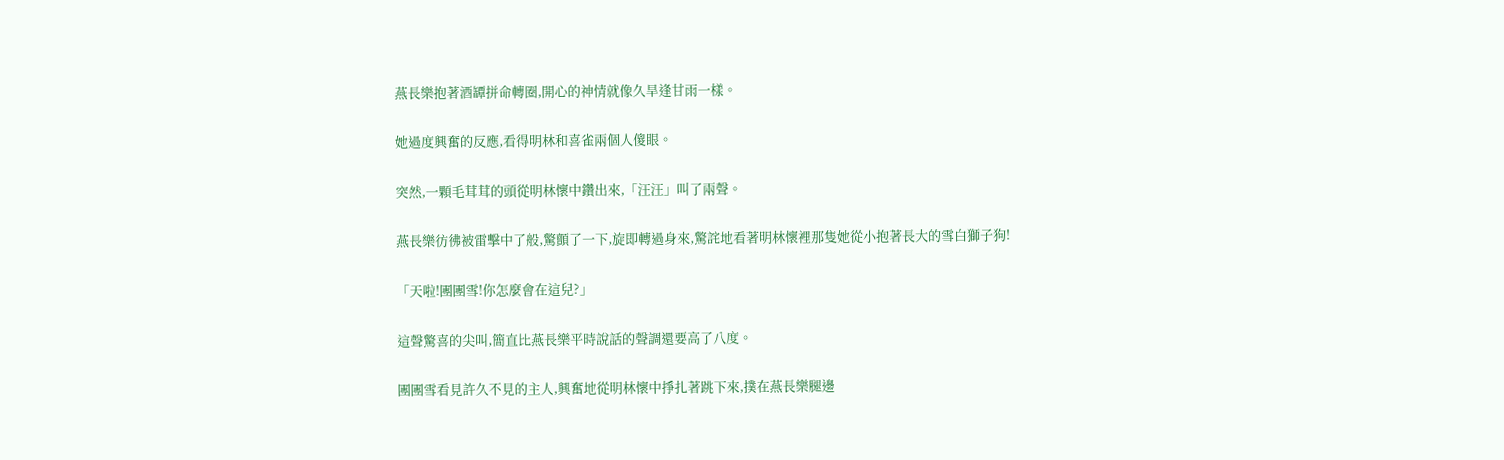燕長樂抱著酒罈拼命轉圈,開心的神情就像久旱逢甘雨一樣。

她過度興奮的反應,看得明林和喜雀兩個人傻眼。

突然,一顆毛茸茸的頭從明林懷中鑽出來,「汪汪」叫了兩聲。

燕長樂彷彿被雷擊中了般,驚顫了一下,旋即轉過身來,驚詫地看著明林懷裡那隻她從小抱著長大的雪白獅子狗!

「天啦!團團雪!你怎麼會在這兒?」

這聲驚喜的尖叫,簡直比燕長樂平時說話的聲調還要高了八度。

團團雪看見許久不見的主人,興奮地從明林懷中掙扎著跳下來,撲在燕長樂腿邊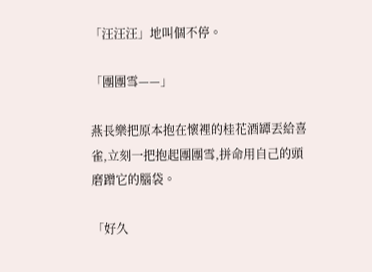「汪汪汪」地叫個不停。

「團團雪——」

燕長樂把原本抱在懷裡的桂花酒罈丟給喜雀,立刻一把抱起團團雪,拼命用自己的頭磨蹭它的腦袋。

「好久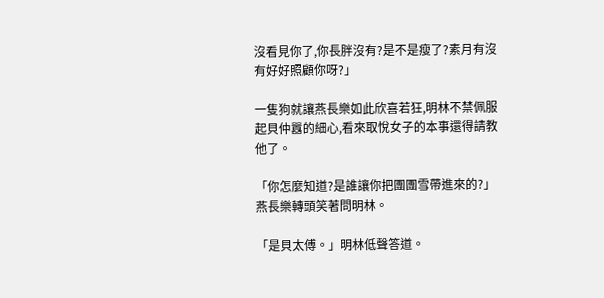沒看見你了,你長胖沒有?是不是瘦了?素月有沒有好好照顧你呀?」

一隻狗就讓燕長樂如此欣喜若狂,明林不禁佩服起貝仲囂的細心,看來取悅女子的本事還得請教他了。

「你怎麼知道?是誰讓你把團團雪帶進來的?」燕長樂轉頭笑著問明林。

「是貝太傅。」明林低聲答道。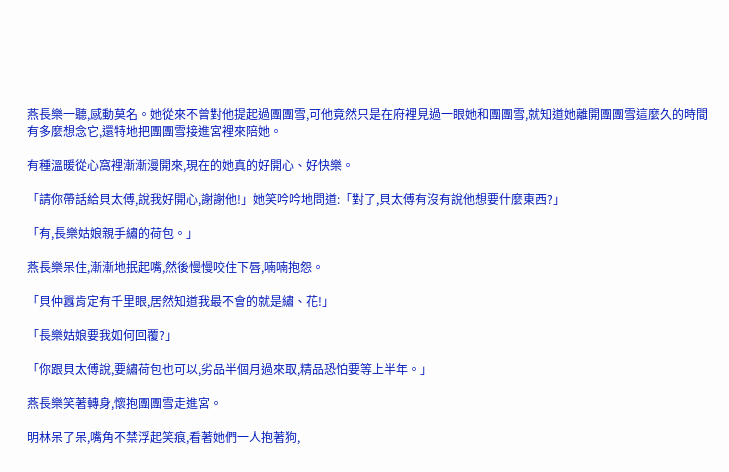燕長樂一聽,感動莫名。她從來不曾對他提起過團團雪,可他竟然只是在府裡見過一眼她和團團雪,就知道她離開團團雪這麼久的時間有多麼想念它,還特地把團團雪接進宮裡來陪她。

有種溫暖從心窩裡漸漸漫開來,現在的她真的好開心、好快樂。

「請你帶話給貝太傅,說我好開心,謝謝他!」她笑吟吟地問道:「對了,貝太傅有沒有說他想要什麼東西?」

「有,長樂姑娘親手繡的荷包。」

燕長樂呆住,漸漸地抿起嘴,然後慢慢咬住下唇,喃喃抱怨。

「貝仲囂肯定有千里眼,居然知道我最不會的就是繡、花!」

「長樂姑娘要我如何回覆?」

「你跟貝太傅說,要繡荷包也可以,劣品半個月過來取,精品恐怕要等上半年。」

燕長樂笑著轉身,懷抱團團雪走進宮。

明林呆了呆,嘴角不禁浮起笑痕,看著她們一人抱著狗,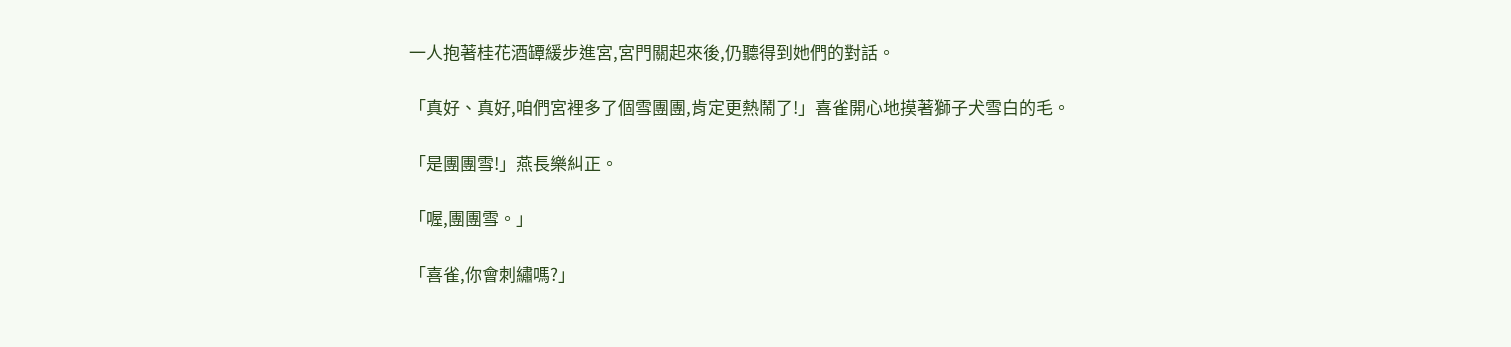一人抱著桂花酒罈緩步進宮,宮門關起來後,仍聽得到她們的對話。

「真好、真好,咱們宮裡多了個雪團團,肯定更熱鬧了!」喜雀開心地摸著獅子犬雪白的毛。

「是團團雪!」燕長樂糾正。

「喔,團團雪。」

「喜雀,你會刺繡嗎?」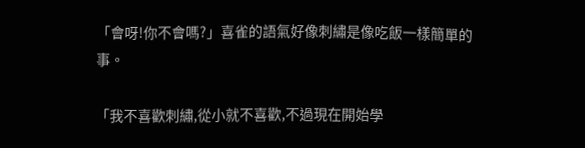「會呀!你不會嗎?」喜雀的語氣好像刺繡是像吃飯一樣簡單的事。

「我不喜歡刺繡,從小就不喜歡,不過現在開始學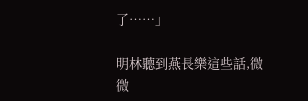了……」

明林聽到燕長樂這些話,微微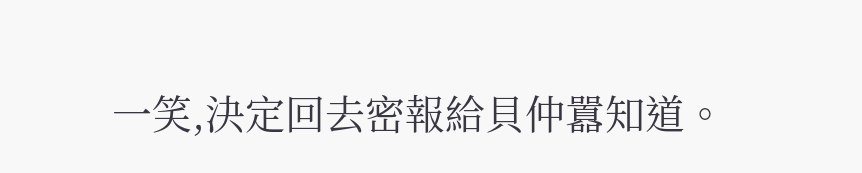一笑,決定回去密報給貝仲囂知道。